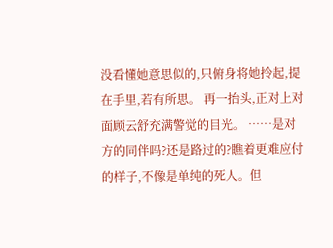没看懂她意思似的,只俯身将她拎起,提在手里,若有所思。 再一抬头,正对上对面顾云舒充满警觉的目光。 ……是对方的同伴吗?还是路过的?瞧着更难应付的样子,不像是单纯的死人。但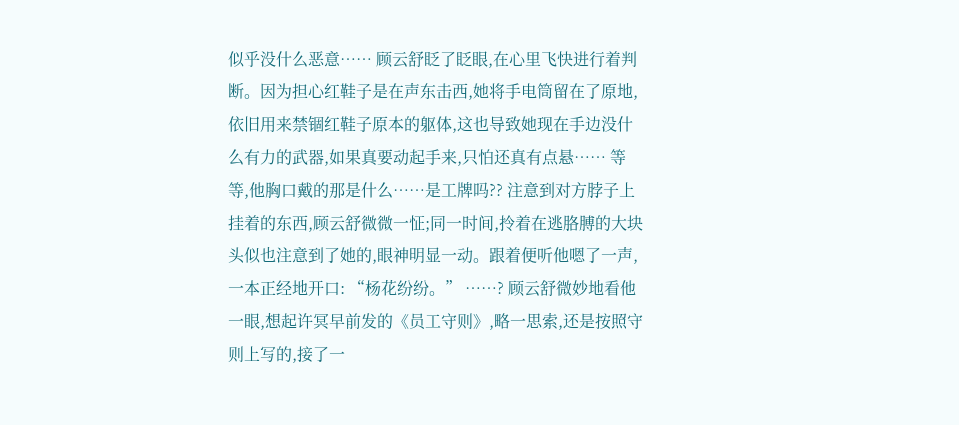似乎没什么恶意…… 顾云舒眨了眨眼,在心里飞快进行着判断。因为担心红鞋子是在声东击西,她将手电筒留在了原地,依旧用来禁锢红鞋子原本的躯体,这也导致她现在手边没什么有力的武器,如果真要动起手来,只怕还真有点悬…… 等等,他胸口戴的那是什么……是工牌吗?? 注意到对方脖子上挂着的东西,顾云舒微微一怔;同一时间,拎着在逃胳膊的大块头似也注意到了她的,眼神明显一动。跟着便听他嗯了一声,一本正经地开口: “杨花纷纷。” ……? 顾云舒微妙地看他一眼,想起许冥早前发的《员工守则》,略一思索,还是按照守则上写的,接了一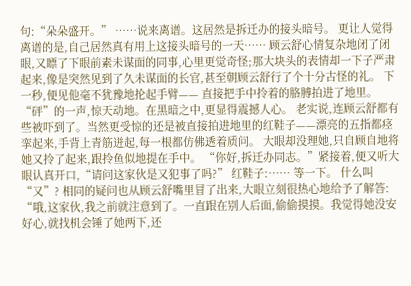句:“朵朵盛开。” ……说来离谱。这居然是拆迁办的接头暗号。 更让人觉得离谱的是,自己居然真有用上这接头暗号的一天…… 顾云舒心情复杂地闭了闭眼,又瞟了下眼前素未谋面的同事,心里更觉奇怪;那大块头的表情却一下子严肃起来,像是突然见到了久未谋面的长官,甚至朝顾云舒行了个十分古怪的礼。 下一秒,便见他毫不犹豫地抡起手臂—— 直接把手中拎着的胳膊拍进了地里。 “砰”的一声,惊天动地。在黑暗之中,更显得震撼人心。 老实说,连顾云舒都有些被吓到了。当然更受惊的还是被直接拍进地里的红鞋子——漂亮的五指都痉挛起来,手背上青筋迸起,每一根都仿佛透着质问。 大眼却没理她,只自顾自地将她又拎了起来,跟拎鱼似地提在手中。 “你好,拆迁办同志。”紧接着,便又听大眼认真开口,“请问这家伙是又犯事了吗?” 红鞋子:…… 等一下。 什么叫“又”? 相同的疑问也从顾云舒嘴里冒了出来,大眼立刻很热心地给予了解答: “哦,这家伙,我之前就注意到了。一直跟在别人后面,偷偷摸摸。我觉得她没安好心,就找机会锤了她两下,还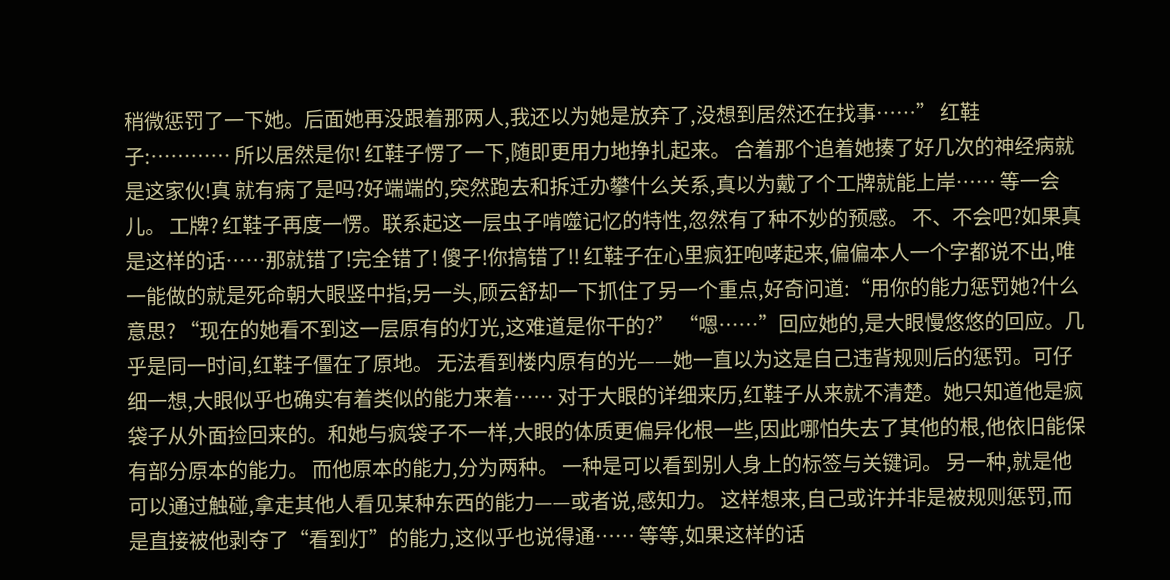稍微惩罚了一下她。后面她再没跟着那两人,我还以为她是放弃了,没想到居然还在找事……” 红鞋子:………… 所以居然是你! 红鞋子愣了一下,随即更用力地挣扎起来。 合着那个追着她揍了好几次的神经病就是这家伙!真 就有病了是吗?好端端的,突然跑去和拆迁办攀什么关系,真以为戴了个工牌就能上岸…… 等一会儿。 工牌? 红鞋子再度一愣。联系起这一层虫子啃噬记忆的特性,忽然有了种不妙的预感。 不、不会吧?如果真是这样的话……那就错了!完全错了! 傻子!你搞错了!! 红鞋子在心里疯狂咆哮起来,偏偏本人一个字都说不出,唯一能做的就是死命朝大眼竖中指;另一头,顾云舒却一下抓住了另一个重点,好奇问道:“用你的能力惩罚她?什么意思? “现在的她看不到这一层原有的灯光,这难道是你干的?” “嗯……”回应她的,是大眼慢悠悠的回应。几乎是同一时间,红鞋子僵在了原地。 无法看到楼内原有的光——她一直以为这是自己违背规则后的惩罚。可仔细一想,大眼似乎也确实有着类似的能力来着…… 对于大眼的详细来历,红鞋子从来就不清楚。她只知道他是疯袋子从外面捡回来的。和她与疯袋子不一样,大眼的体质更偏异化根一些,因此哪怕失去了其他的根,他依旧能保有部分原本的能力。 而他原本的能力,分为两种。 一种是可以看到别人身上的标签与关键词。 另一种,就是他可以通过触碰,拿走其他人看见某种东西的能力——或者说,感知力。 这样想来,自己或许并非是被规则惩罚,而是直接被他剥夺了“看到灯”的能力,这似乎也说得通…… 等等,如果这样的话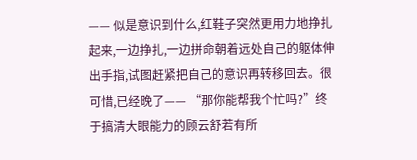—— 似是意识到什么,红鞋子突然更用力地挣扎起来,一边挣扎,一边拼命朝着远处自己的躯体伸出手指,试图赶紧把自己的意识再转移回去。很可惜,已经晚了—— “那你能帮我个忙吗?”终于搞清大眼能力的顾云舒若有所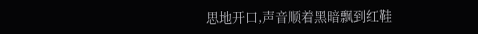思地开口,声音顺着黑暗飘到红鞋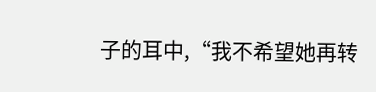子的耳中,“我不希望她再转